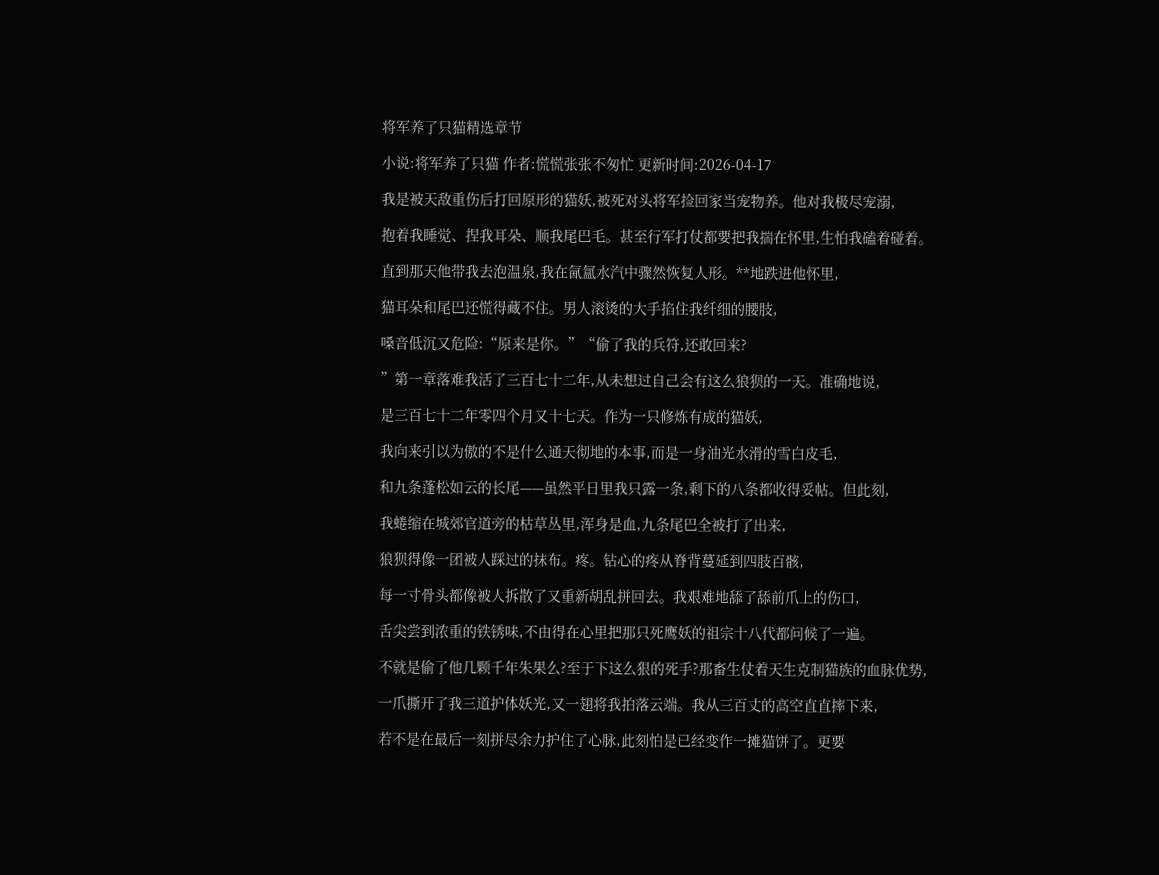将军养了只猫精选章节

小说:将军养了只猫 作者:慌慌张张不匆忙 更新时间:2026-04-17

我是被天敌重伤后打回原形的猫妖,被死对头将军捡回家当宠物养。他对我极尽宠溺,

抱着我睡觉、捏我耳朵、顺我尾巴毛。甚至行军打仗都要把我揣在怀里,生怕我磕着碰着。

直到那天他带我去泡温泉,我在氤氲水汽中骤然恢复人形。**地跌进他怀里,

猫耳朵和尾巴还慌得藏不住。男人滚烫的大手掐住我纤细的腰肢,

嗓音低沉又危险:“原来是你。”“偷了我的兵符,还敢回来?

”第一章落难我活了三百七十二年,从未想过自己会有这么狼狈的一天。准确地说,

是三百七十二年零四个月又十七天。作为一只修炼有成的猫妖,

我向来引以为傲的不是什么通天彻地的本事,而是一身油光水滑的雪白皮毛,

和九条蓬松如云的长尾——虽然平日里我只露一条,剩下的八条都收得妥帖。但此刻,

我蜷缩在城郊官道旁的枯草丛里,浑身是血,九条尾巴全被打了出来,

狼狈得像一团被人踩过的抹布。疼。钻心的疼从脊背蔓延到四肢百骸,

每一寸骨头都像被人拆散了又重新胡乱拼回去。我艰难地舔了舔前爪上的伤口,

舌尖尝到浓重的铁锈味,不由得在心里把那只死鹰妖的祖宗十八代都问候了一遍。

不就是偷了他几颗千年朱果么?至于下这么狠的死手?那畜生仗着天生克制猫族的血脉优势,

一爪撕开了我三道护体妖光,又一翅将我拍落云端。我从三百丈的高空直直摔下来,

若不是在最后一刻拼尽余力护住了心脉,此刻怕是已经变作一摊猫饼了。更要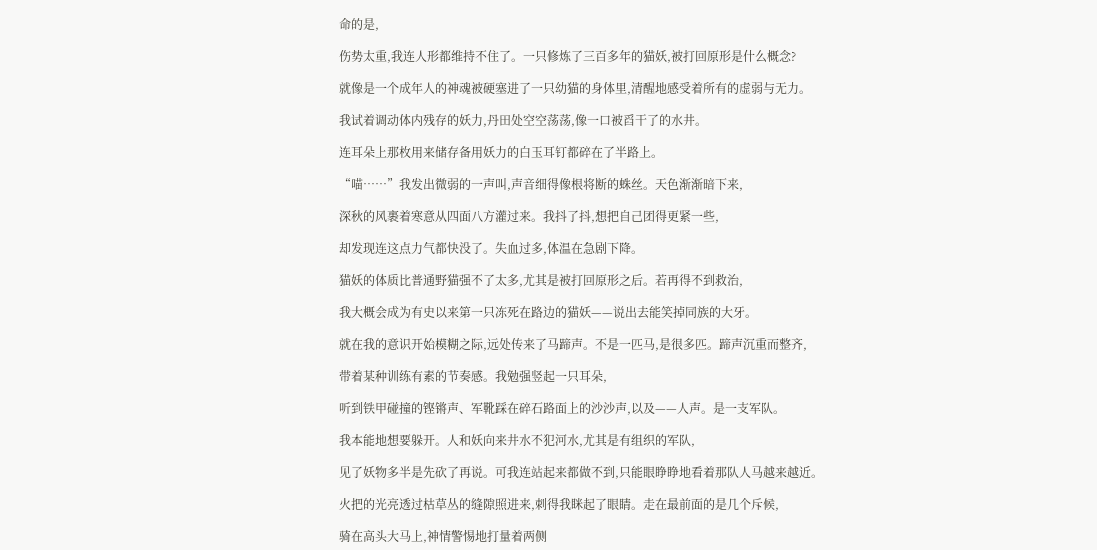命的是,

伤势太重,我连人形都维持不住了。一只修炼了三百多年的猫妖,被打回原形是什么概念?

就像是一个成年人的神魂被硬塞进了一只幼猫的身体里,清醒地感受着所有的虚弱与无力。

我试着调动体内残存的妖力,丹田处空空荡荡,像一口被舀干了的水井。

连耳朵上那枚用来储存备用妖力的白玉耳钉都碎在了半路上。

“喵……”我发出微弱的一声叫,声音细得像根将断的蛛丝。天色渐渐暗下来,

深秋的风裹着寒意从四面八方灌过来。我抖了抖,想把自己团得更紧一些,

却发现连这点力气都快没了。失血过多,体温在急剧下降。

猫妖的体质比普通野猫强不了太多,尤其是被打回原形之后。若再得不到救治,

我大概会成为有史以来第一只冻死在路边的猫妖——说出去能笑掉同族的大牙。

就在我的意识开始模糊之际,远处传来了马蹄声。不是一匹马,是很多匹。蹄声沉重而整齐,

带着某种训练有素的节奏感。我勉强竖起一只耳朵,

听到铁甲碰撞的铿锵声、军靴踩在碎石路面上的沙沙声,以及——人声。是一支军队。

我本能地想要躲开。人和妖向来井水不犯河水,尤其是有组织的军队,

见了妖物多半是先砍了再说。可我连站起来都做不到,只能眼睁睁地看着那队人马越来越近。

火把的光亮透过枯草丛的缝隙照进来,刺得我眯起了眼睛。走在最前面的是几个斥候,

骑在高头大马上,神情警惕地打量着两侧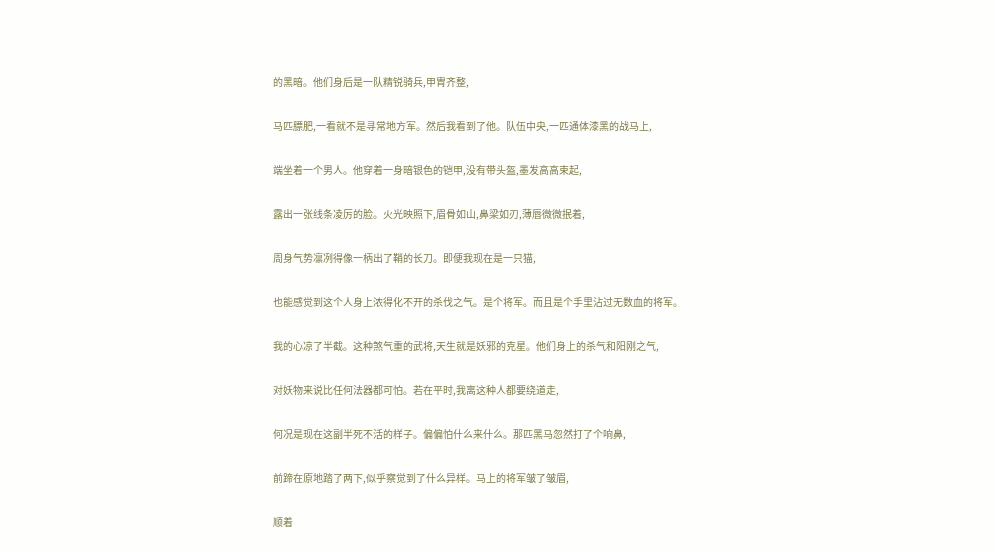的黑暗。他们身后是一队精锐骑兵,甲胄齐整,

马匹膘肥,一看就不是寻常地方军。然后我看到了他。队伍中央,一匹通体漆黑的战马上,

端坐着一个男人。他穿着一身暗银色的铠甲,没有带头盔,墨发高高束起,

露出一张线条凌厉的脸。火光映照下,眉骨如山,鼻梁如刃,薄唇微微抿着,

周身气势凛冽得像一柄出了鞘的长刀。即便我现在是一只猫,

也能感觉到这个人身上浓得化不开的杀伐之气。是个将军。而且是个手里沾过无数血的将军。

我的心凉了半截。这种煞气重的武将,天生就是妖邪的克星。他们身上的杀气和阳刚之气,

对妖物来说比任何法器都可怕。若在平时,我离这种人都要绕道走,

何况是现在这副半死不活的样子。偏偏怕什么来什么。那匹黑马忽然打了个响鼻,

前蹄在原地踏了两下,似乎察觉到了什么异样。马上的将军皱了皱眉,

顺着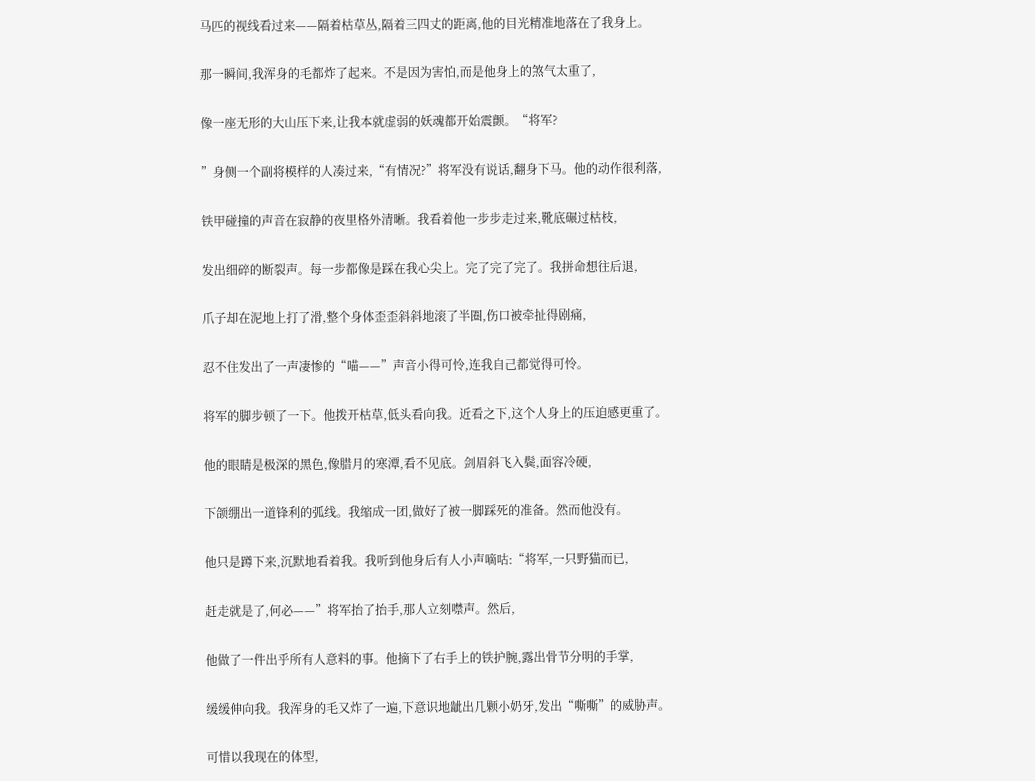马匹的视线看过来——隔着枯草丛,隔着三四丈的距离,他的目光精准地落在了我身上。

那一瞬间,我浑身的毛都炸了起来。不是因为害怕,而是他身上的煞气太重了,

像一座无形的大山压下来,让我本就虚弱的妖魂都开始震颤。“将军?

”身侧一个副将模样的人凑过来,“有情况?”将军没有说话,翻身下马。他的动作很利落,

铁甲碰撞的声音在寂静的夜里格外清晰。我看着他一步步走过来,靴底碾过枯枝,

发出细碎的断裂声。每一步都像是踩在我心尖上。完了完了完了。我拼命想往后退,

爪子却在泥地上打了滑,整个身体歪歪斜斜地滚了半圈,伤口被牵扯得剧痛,

忍不住发出了一声凄惨的“喵——”声音小得可怜,连我自己都觉得可怜。

将军的脚步顿了一下。他拨开枯草,低头看向我。近看之下,这个人身上的压迫感更重了。

他的眼睛是极深的黑色,像腊月的寒潭,看不见底。剑眉斜飞入鬓,面容冷硬,

下颌绷出一道锋利的弧线。我缩成一团,做好了被一脚踩死的准备。然而他没有。

他只是蹲下来,沉默地看着我。我听到他身后有人小声嘀咕:“将军,一只野猫而已,

赶走就是了,何必——”将军抬了抬手,那人立刻噤声。然后,

他做了一件出乎所有人意料的事。他摘下了右手上的铁护腕,露出骨节分明的手掌,

缓缓伸向我。我浑身的毛又炸了一遍,下意识地龇出几颗小奶牙,发出“嘶嘶”的威胁声。

可惜以我现在的体型,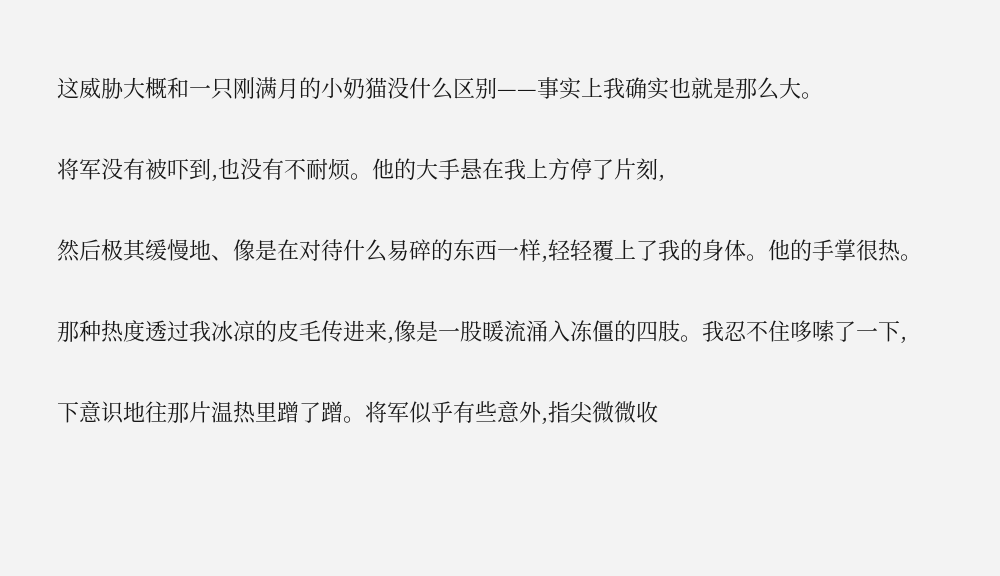这威胁大概和一只刚满月的小奶猫没什么区别——事实上我确实也就是那么大。

将军没有被吓到,也没有不耐烦。他的大手悬在我上方停了片刻,

然后极其缓慢地、像是在对待什么易碎的东西一样,轻轻覆上了我的身体。他的手掌很热。

那种热度透过我冰凉的皮毛传进来,像是一股暖流涌入冻僵的四肢。我忍不住哆嗦了一下,

下意识地往那片温热里蹭了蹭。将军似乎有些意外,指尖微微收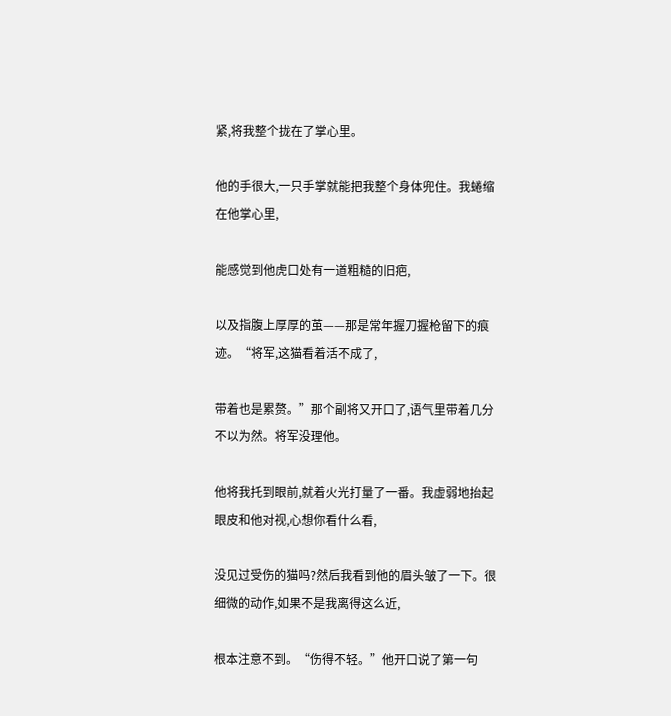紧,将我整个拢在了掌心里。

他的手很大,一只手掌就能把我整个身体兜住。我蜷缩在他掌心里,

能感觉到他虎口处有一道粗糙的旧疤,

以及指腹上厚厚的茧——那是常年握刀握枪留下的痕迹。“将军,这猫看着活不成了,

带着也是累赘。”那个副将又开口了,语气里带着几分不以为然。将军没理他。

他将我托到眼前,就着火光打量了一番。我虚弱地抬起眼皮和他对视,心想你看什么看,

没见过受伤的猫吗?然后我看到他的眉头皱了一下。很细微的动作,如果不是我离得这么近,

根本注意不到。“伤得不轻。”他开口说了第一句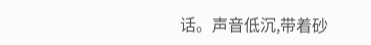话。声音低沉,带着砂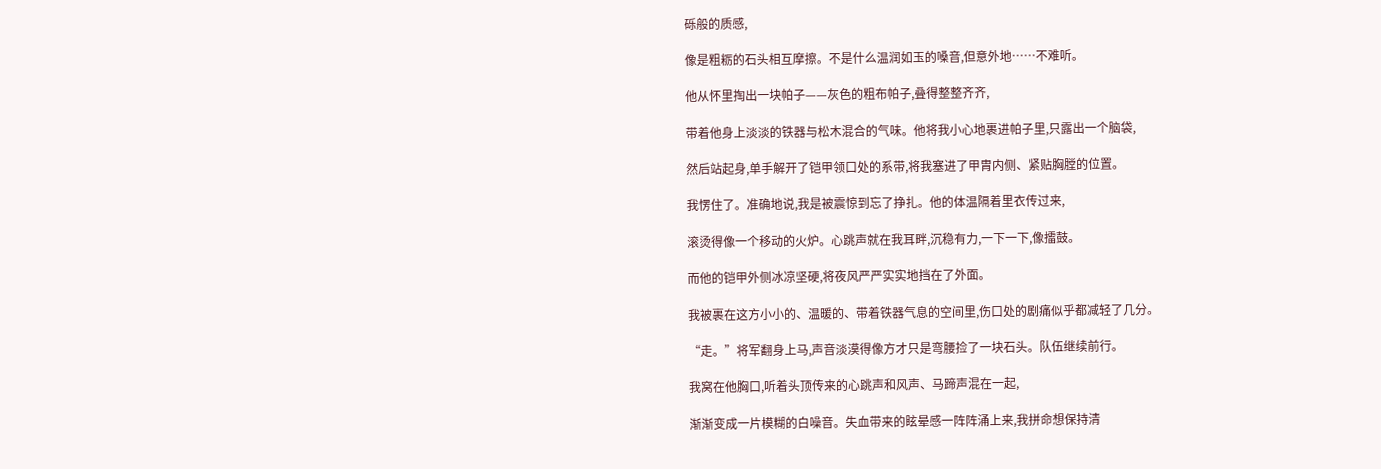砾般的质感,

像是粗粝的石头相互摩擦。不是什么温润如玉的嗓音,但意外地……不难听。

他从怀里掏出一块帕子——灰色的粗布帕子,叠得整整齐齐,

带着他身上淡淡的铁器与松木混合的气味。他将我小心地裹进帕子里,只露出一个脑袋,

然后站起身,单手解开了铠甲领口处的系带,将我塞进了甲胄内侧、紧贴胸膛的位置。

我愣住了。准确地说,我是被震惊到忘了挣扎。他的体温隔着里衣传过来,

滚烫得像一个移动的火炉。心跳声就在我耳畔,沉稳有力,一下一下,像擂鼓。

而他的铠甲外侧冰凉坚硬,将夜风严严实实地挡在了外面。

我被裹在这方小小的、温暖的、带着铁器气息的空间里,伤口处的剧痛似乎都减轻了几分。

“走。”将军翻身上马,声音淡漠得像方才只是弯腰捡了一块石头。队伍继续前行。

我窝在他胸口,听着头顶传来的心跳声和风声、马蹄声混在一起,

渐渐变成一片模糊的白噪音。失血带来的眩晕感一阵阵涌上来,我拼命想保持清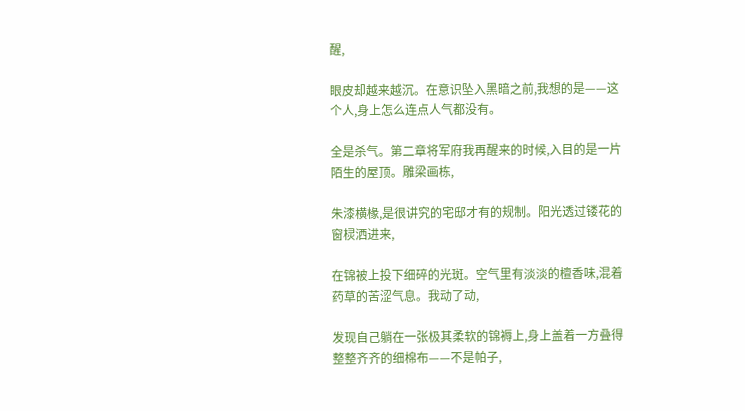醒,

眼皮却越来越沉。在意识坠入黑暗之前,我想的是——这个人,身上怎么连点人气都没有。

全是杀气。第二章将军府我再醒来的时候,入目的是一片陌生的屋顶。雕梁画栋,

朱漆横椽,是很讲究的宅邸才有的规制。阳光透过镂花的窗棂洒进来,

在锦被上投下细碎的光斑。空气里有淡淡的檀香味,混着药草的苦涩气息。我动了动,

发现自己躺在一张极其柔软的锦褥上,身上盖着一方叠得整整齐齐的细棉布——不是帕子,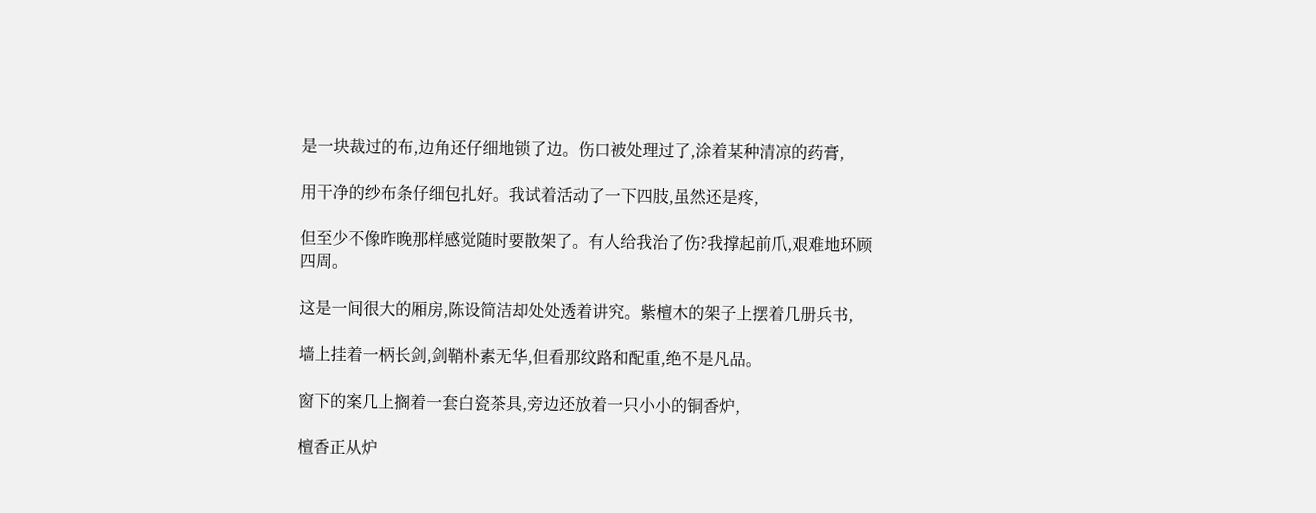是一块裁过的布,边角还仔细地锁了边。伤口被处理过了,涂着某种清凉的药膏,

用干净的纱布条仔细包扎好。我试着活动了一下四肢,虽然还是疼,

但至少不像昨晚那样感觉随时要散架了。有人给我治了伤?我撑起前爪,艰难地环顾四周。

这是一间很大的厢房,陈设简洁却处处透着讲究。紫檀木的架子上摆着几册兵书,

墙上挂着一柄长剑,剑鞘朴素无华,但看那纹路和配重,绝不是凡品。

窗下的案几上搁着一套白瓷茶具,旁边还放着一只小小的铜香炉,

檀香正从炉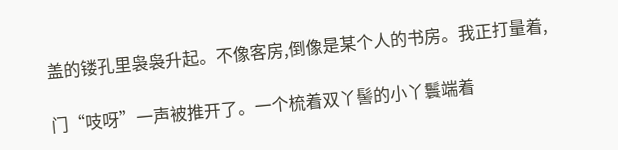盖的镂孔里袅袅升起。不像客房,倒像是某个人的书房。我正打量着,

门“吱呀”一声被推开了。一个梳着双丫髻的小丫鬟端着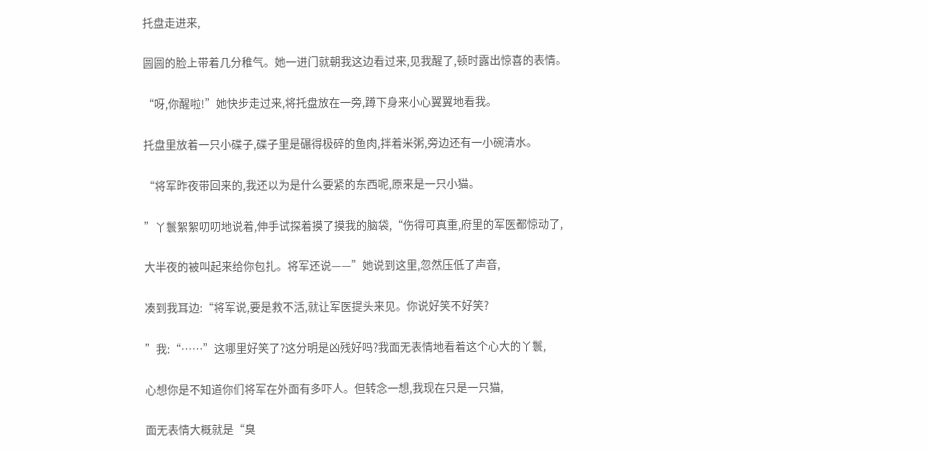托盘走进来,

圆圆的脸上带着几分稚气。她一进门就朝我这边看过来,见我醒了,顿时露出惊喜的表情。

“呀,你醒啦!”她快步走过来,将托盘放在一旁,蹲下身来小心翼翼地看我。

托盘里放着一只小碟子,碟子里是碾得极碎的鱼肉,拌着米粥,旁边还有一小碗清水。

“将军昨夜带回来的,我还以为是什么要紧的东西呢,原来是一只小猫。

”丫鬟絮絮叨叨地说着,伸手试探着摸了摸我的脑袋,“伤得可真重,府里的军医都惊动了,

大半夜的被叫起来给你包扎。将军还说——”她说到这里,忽然压低了声音,

凑到我耳边:“将军说,要是救不活,就让军医提头来见。你说好笑不好笑?

”我:“……”这哪里好笑了?这分明是凶残好吗?我面无表情地看着这个心大的丫鬟,

心想你是不知道你们将军在外面有多吓人。但转念一想,我现在只是一只猫,

面无表情大概就是“臭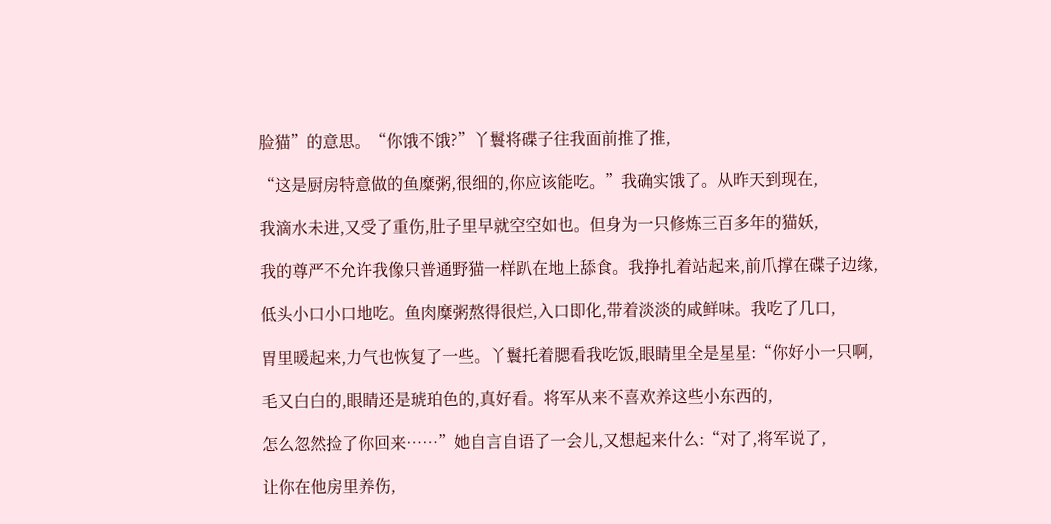脸猫”的意思。“你饿不饿?”丫鬟将碟子往我面前推了推,

“这是厨房特意做的鱼糜粥,很细的,你应该能吃。”我确实饿了。从昨天到现在,

我滴水未进,又受了重伤,肚子里早就空空如也。但身为一只修炼三百多年的猫妖,

我的尊严不允许我像只普通野猫一样趴在地上舔食。我挣扎着站起来,前爪撑在碟子边缘,

低头小口小口地吃。鱼肉糜粥熬得很烂,入口即化,带着淡淡的咸鲜味。我吃了几口,

胃里暖起来,力气也恢复了一些。丫鬟托着腮看我吃饭,眼睛里全是星星:“你好小一只啊,

毛又白白的,眼睛还是琥珀色的,真好看。将军从来不喜欢养这些小东西的,

怎么忽然捡了你回来……”她自言自语了一会儿,又想起来什么:“对了,将军说了,

让你在他房里养伤,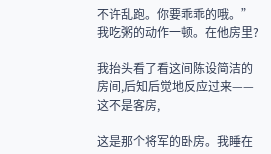不许乱跑。你要乖乖的哦。”我吃粥的动作一顿。在他房里?

我抬头看了看这间陈设简洁的房间,后知后觉地反应过来——这不是客房,

这是那个将军的卧房。我睡在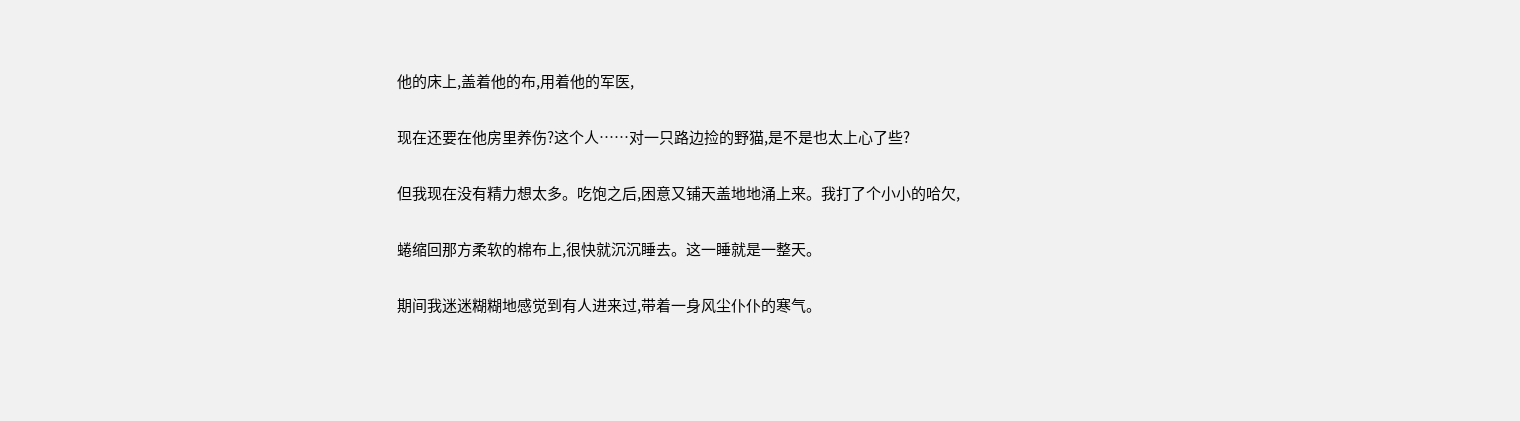他的床上,盖着他的布,用着他的军医,

现在还要在他房里养伤?这个人……对一只路边捡的野猫,是不是也太上心了些?

但我现在没有精力想太多。吃饱之后,困意又铺天盖地地涌上来。我打了个小小的哈欠,

蜷缩回那方柔软的棉布上,很快就沉沉睡去。这一睡就是一整天。

期间我迷迷糊糊地感觉到有人进来过,带着一身风尘仆仆的寒气。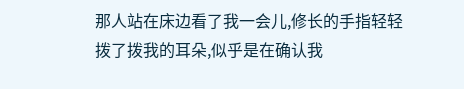那人站在床边看了我一会儿,修长的手指轻轻拨了拨我的耳朵,似乎是在确认我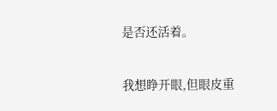是否还活着。

我想睁开眼,但眼皮重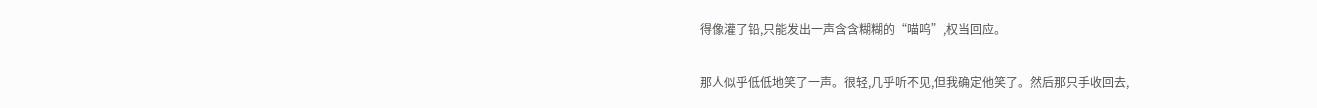得像灌了铅,只能发出一声含含糊糊的“喵呜”,权当回应。

那人似乎低低地笑了一声。很轻,几乎听不见,但我确定他笑了。然后那只手收回去,